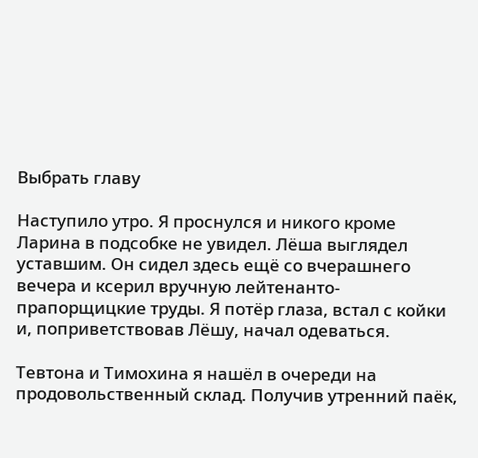Выбрать главу

Наступило утро. Я проснулся и никого кроме Ларина в подсобке не увидел. Лёша выглядел уставшим. Он сидел здесь ещё со вчерашнего вечера и ксерил вручную лейтенанто-прапорщицкие труды. Я потёр глаза, встал с койки и, поприветствовав Лёшу, начал одеваться.

Тевтона и Тимохина я нашёл в очереди на продовольственный склад. Получив утренний паёк,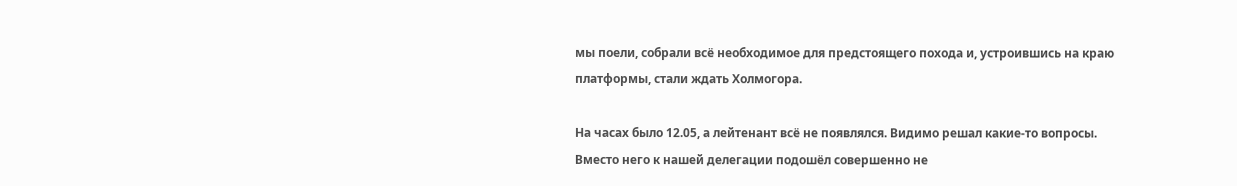мы поели, собрали всё необходимое для предстоящего похода и, устроившись на краю платформы, стали ждать Холмогора.

На часах было 12.05, а лейтенант всё не появлялся. Видимо решал какие-то вопросы. Вместо него к нашей делегации подошёл совершенно не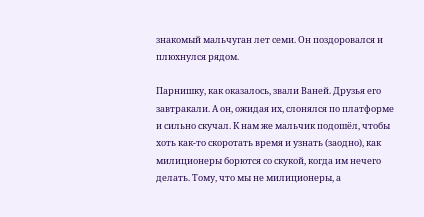знакомый мальчуган лет семи. Он поздоровался и плюхнулся рядом.

Парнишку, как оказалось, звали Ваней. Друзья его завтракали. А он, ожидая их, слонялся по платформе и сильно скучал. К нам же мальчик подошёл, чтобы хоть как-то скоротать время и узнать (заодно), как милиционеры борются со скукой, когда им нечего делать. Тому, что мы не милиционеры, а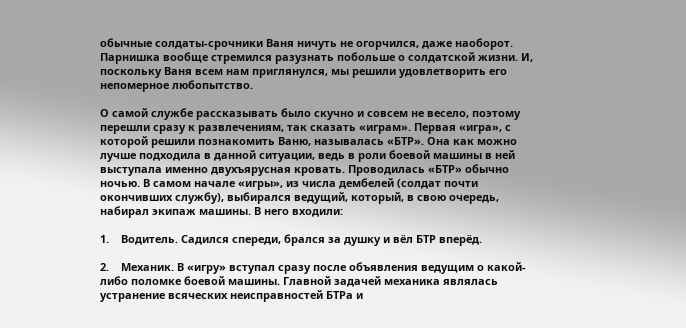обычные солдаты-срочники Ваня ничуть не огорчился, даже наоборот. Парнишка вообще стремился разузнать побольше о солдатской жизни. И, поскольку Ваня всем нам приглянулся, мы решили удовлетворить его непомерное любопытство.

О самой службе рассказывать было скучно и совсем не весело, поэтому перешли сразу к развлечениям, так сказать «играм». Первая «игра», с которой решили познакомить Ваню, называлась «БТР». Она как можно лучше подходила в данной ситуации, ведь в роли боевой машины в ней выступала именно двухъярусная кровать. Проводилась «БТР» обычно ночью. В самом начале «игры», из числа дембелей (солдат почти окончивших службу), выбирался ведущий, который, в свою очередь, набирал экипаж машины. В него входили:

1.    Водитель. Садился спереди, брался за душку и вёл БТР вперёд.

2.    Механик. В «игру» вступал сразу после объявления ведущим о какой-либо поломке боевой машины. Главной задачей механика являлась устранение всяческих неисправностей БТРа и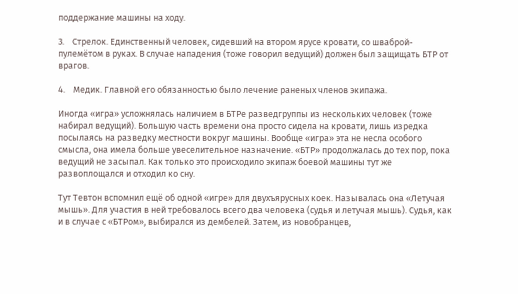поддержание машины на ходу.

3.    Стрелок. Единственный человек, сидевший на втором ярусе кровати, со шваброй-пулемётом в руках. В случае нападения (тоже говорил ведущий) должен был защищать БТР от врагов.

4.    Медик. Главной его обязанностью было лечение раненых членов экипажа.

Иногда «игра» усложнялась наличием в БТРе разведгруппы из нескольких человек (тоже набирал ведущий). Большую часть времени она просто сидела на кровати, лишь изредка посылаясь на разведку местности вокруг машины. Вообще «игра» эта не несла особого смысла, она имела больше увеселительное назначение. «БТР» продолжалась до тех пор, пока ведущий не засыпал. Как только это происходило экипаж боевой машины тут же развоплощался и отходил ко сну.

Тут Тевтон вспомнил ещё об одной «игре» для двухъярусных коек. Называлась она «Летучая мышь». Для участия в ней требовалось всего два человека (судья и летучая мышь). Судья, как и в случае с «БТРом», выбирался из дембелей. Затем, из новобранцев,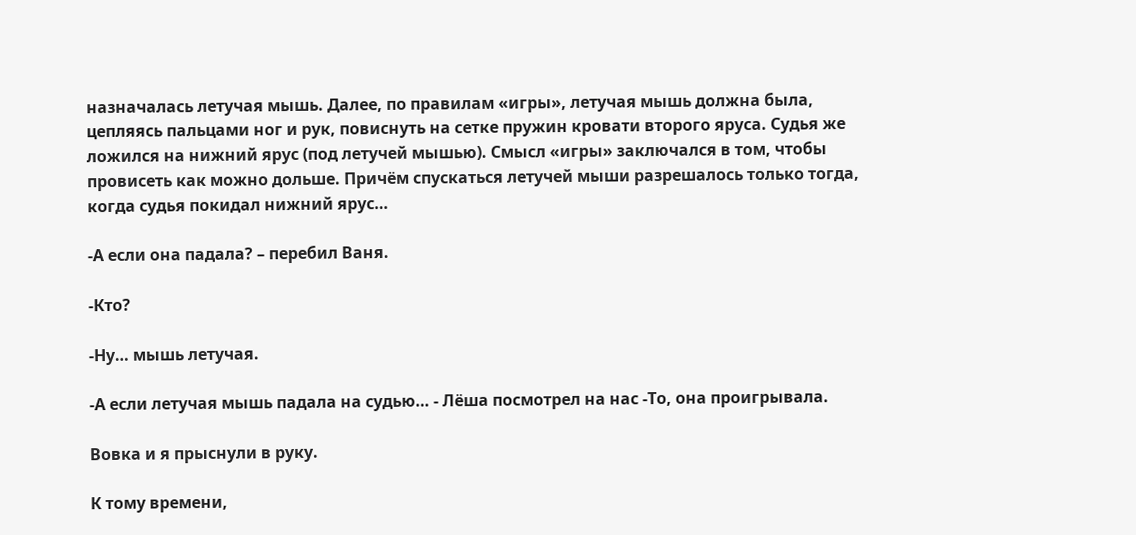назначалась летучая мышь. Далее, по правилам «игры», летучая мышь должна была, цепляясь пальцами ног и рук, повиснуть на сетке пружин кровати второго яруса. Судья же ложился на нижний ярус (под летучей мышью). Смысл «игры» заключался в том, чтобы провисеть как можно дольше. Причём спускаться летучей мыши разрешалось только тогда, когда судья покидал нижний ярус…

-А если она падала? – перебил Ваня.

-Кто?

-Ну… мышь летучая.

-А если летучая мышь падала на судью… - Лёша посмотрел на нас -То, она проигрывала.

Вовка и я прыснули в руку.

К тому времени,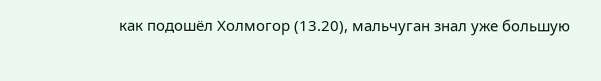как подошёл Холмогор (13.20), мальчуган знал уже большую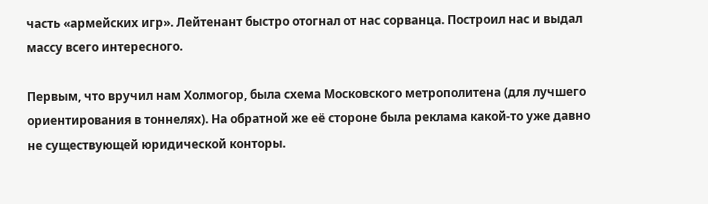часть «армейских игр». Лейтенант быстро отогнал от нас сорванца. Построил нас и выдал массу всего интересного.

Первым, что вручил нам Холмогор, была схема Московского метрополитена (для лучшего ориентирования в тоннелях). На обратной же её стороне была реклама какой-то уже давно не существующей юридической конторы.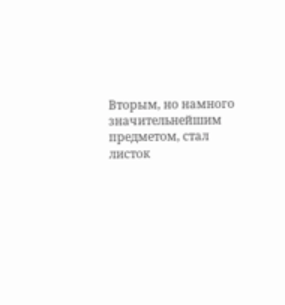Вторым, но намного значительнейшим предметом, стал листок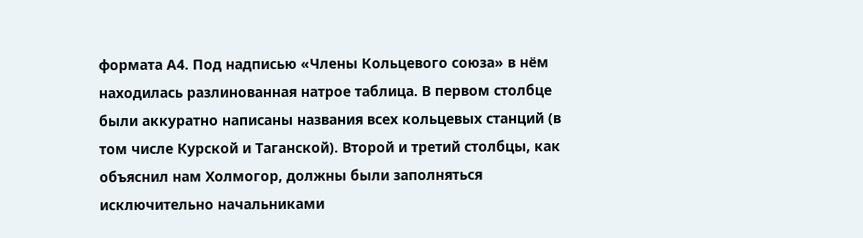формата А4. Под надписью «Члены Кольцевого союза» в нём находилась разлинованная натрое таблица. В первом столбце были аккуратно написаны названия всех кольцевых станций (в том числе Курской и Таганской). Второй и третий столбцы, как объяснил нам Холмогор, должны были заполняться исключительно начальниками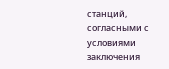станций, согласными с условиями заключения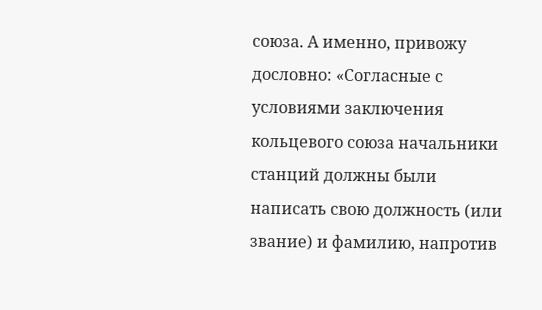союза. А именно, привожу дословно: «Согласные с условиями заключения кольцевого союза начальники станций должны были написать свою должность (или звание) и фамилию, напротив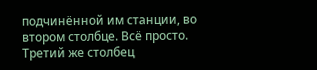подчинённой им станции, во втором столбце. Всё просто. Третий же столбец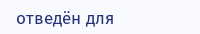отведён для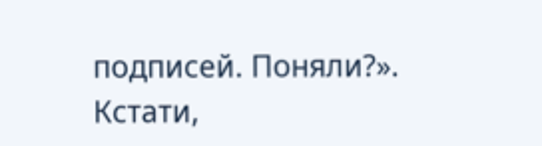подписей. Поняли?». Кстати,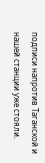подписи напротив Таганской и нашей станции уже стояли.